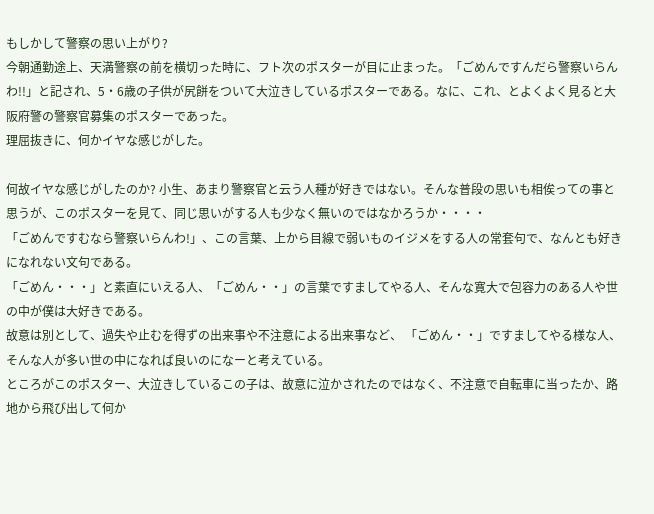もしかして警察の思い上がり?
今朝通勤途上、天満警察の前を横切った時に、フト次のポスターが目に止まった。「ごめんですんだら警察いらんわ!!」と記され、5・6歳の子供が尻餅をついて大泣きしているポスターである。なに、これ、とよくよく見ると大阪府警の警察官募集のポスターであった。
理屈抜きに、何かイヤな感じがした。

何故イヤな感じがしたのか? 小生、あまり警察官と云う人種が好きではない。そんな普段の思いも相俟っての事と思うが、このポスターを見て、同じ思いがする人も少なく無いのではなかろうか・・・・
「ごめんですむなら警察いらんわ!」、この言葉、上から目線で弱いものイジメをする人の常套句で、なんとも好きになれない文句である。
「ごめん・・・」と素直にいえる人、「ごめん・・」の言葉ですましてやる人、そんな寛大で包容力のある人や世の中が僕は大好きである。
故意は別として、過失や止むを得ずの出来事や不注意による出来事など、 「ごめん・・」ですましてやる様な人、そんな人が多い世の中になれば良いのになーと考えている。
ところがこのポスター、大泣きしているこの子は、故意に泣かされたのではなく、不注意で自転車に当ったか、路地から飛び出して何か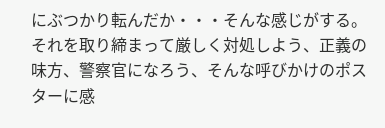にぶつかり転んだか・・・そんな感じがする。 それを取り締まって厳しく対処しよう、正義の味方、警察官になろう、そんな呼びかけのポスターに感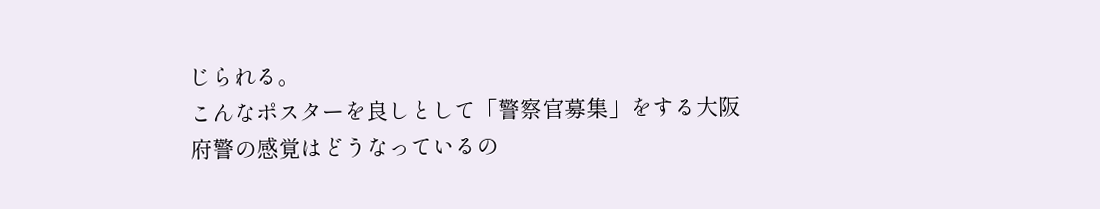じられる。
こんなポスターを良しとして「警察官募集」をする大阪府警の感覚はどうなっているの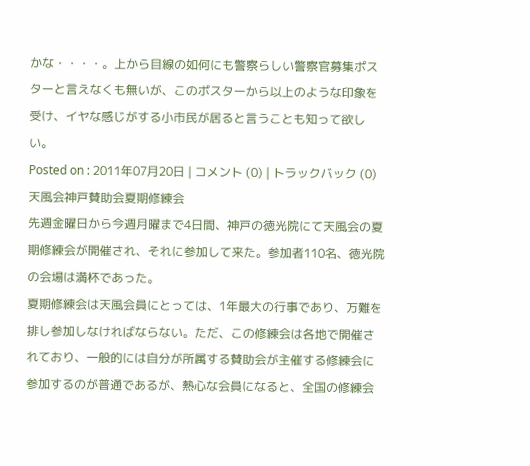かな・・・・。上から目線の如何にも警察らしい警察官募集ポスターと言えなくも無いが、このポスターから以上のような印象を受け、イヤな感じがする小市民が居ると言うことも知って欲しい。
Posted on : 2011年07月20日 | コメント (0) | トラックバック (0)
天風会神戸賛助会夏期修練会
先週金曜日から今週月曜まで4日間、神戸の徳光院にて天風会の夏期修練会が開催され、それに参加して来た。参加者110名、徳光院の会場は満杯であった。
夏期修練会は天風会員にとっては、1年最大の行事であり、万難を排し参加しなければならない。ただ、この修練会は各地で開催されており、一般的には自分が所属する賛助会が主催する修練会に参加するのが普通であるが、熱心な会員になると、全国の修練会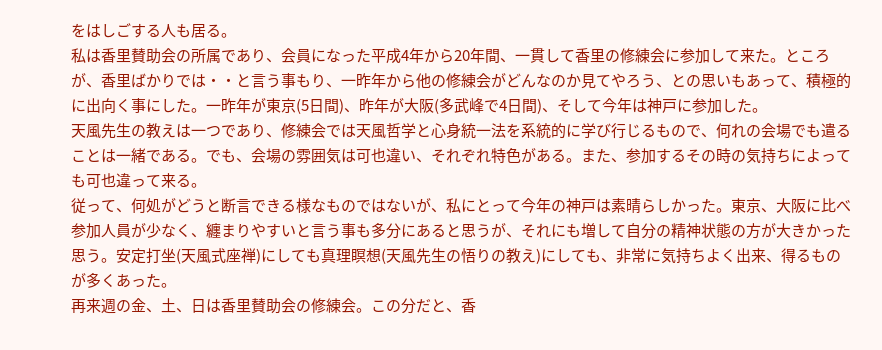をはしごする人も居る。
私は香里賛助会の所属であり、会員になった平成4年から20年間、一貫して香里の修練会に参加して来た。ところが、香里ばかりでは・・と言う事もり、一昨年から他の修練会がどんなのか見てやろう、との思いもあって、積極的に出向く事にした。一昨年が東京(5日間)、昨年が大阪(多武峰で4日間)、そして今年は神戸に参加した。
天風先生の教えは一つであり、修練会では天風哲学と心身統一法を系統的に学び行じるもので、何れの会場でも遣ることは一緒である。でも、会場の雰囲気は可也違い、それぞれ特色がある。また、参加するその時の気持ちによっても可也違って来る。
従って、何処がどうと断言できる様なものではないが、私にとって今年の神戸は素晴らしかった。東京、大阪に比べ参加人員が少なく、纏まりやすいと言う事も多分にあると思うが、それにも増して自分の精神状態の方が大きかった思う。安定打坐(天風式座禅)にしても真理瞑想(天風先生の悟りの教え)にしても、非常に気持ちよく出来、得るものが多くあった。
再来週の金、土、日は香里賛助会の修練会。この分だと、香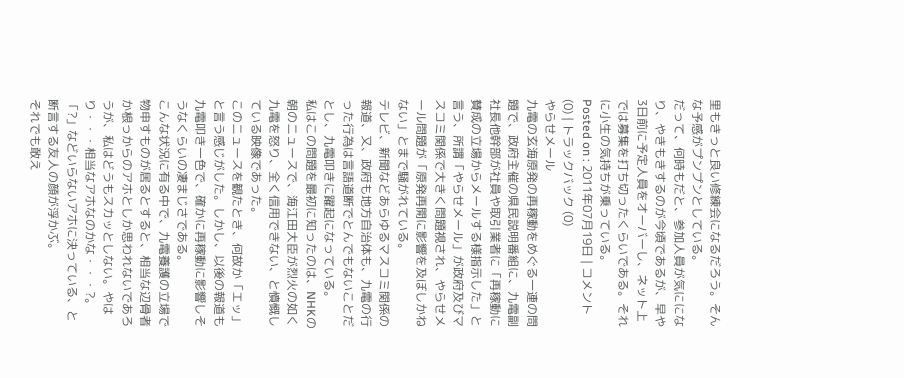里もきっと良い修練会になるだろう。そんな予感がプンプンとしている。
だって、何時もだと、参加人員が気にになり、やきもきするのが今頃であるが、早や3日前に予定人員をオーバーし、ネット上では募集を打ち切ったくらいである。それに小生の気持ちが乗っている。
Posted on : 2011年07月19日 | コメント (0) | トラックバック (0)
やらせメール
九電の玄海原発の再稼動をめぐる一連の問題で、政府主催の県民説明番組に、九電副社長他幹部が社員や取引業者に「再稼動に賛成の立場からメールする様指示した」と言う、所謂「やらせメール」が政府及びマスコミ関係で大きく問題視され、やらせメール問題が「原発再開に影響を及ぼしかねない」とまで騒がれている。
テレビ、新聞などあらゆるマスコミ関係の報道、又、政府も地方自治体も、九電の行った行為は言語道断でとんでもないことだとし、九電叩きに躍起になっている。
私はこの問題を最初に知ったのは、NHKの朝のニュースで、海江田大臣が烈火の如く九電を怒り、全く信用できない、と憤慨している映像であった。
このニュースを観たとき、何故か「エッ」と言う感じがした。しかし、以後の報道も九電叩き一色で、確かに再稼動に影響しそうなくらいの凄まじさである。
こんな状況に有る中で、九電養護の立場で物申すものが居るとすると、相当な辺骨者か根っからのアホとしか思われないであろうが、私はどうもスカッとしない。やはり・・・相当なアホなのかな・・・?。
「?」などいらないアホに決っている、と断言する友人の顔が浮かぶ。
それでも敢え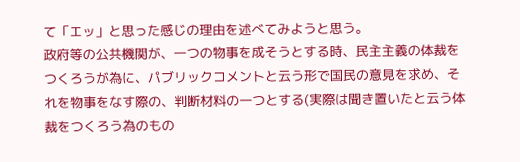て「エッ」と思った感じの理由を述べてみようと思う。
政府等の公共機関が、一つの物事を成そうとする時、民主主義の体裁をつくろうが為に、パブリックコメントと云う形で国民の意見を求め、それを物事をなす際の、判断材料の一つとする(実際は聞き置いたと云う体裁をつくろう為のもの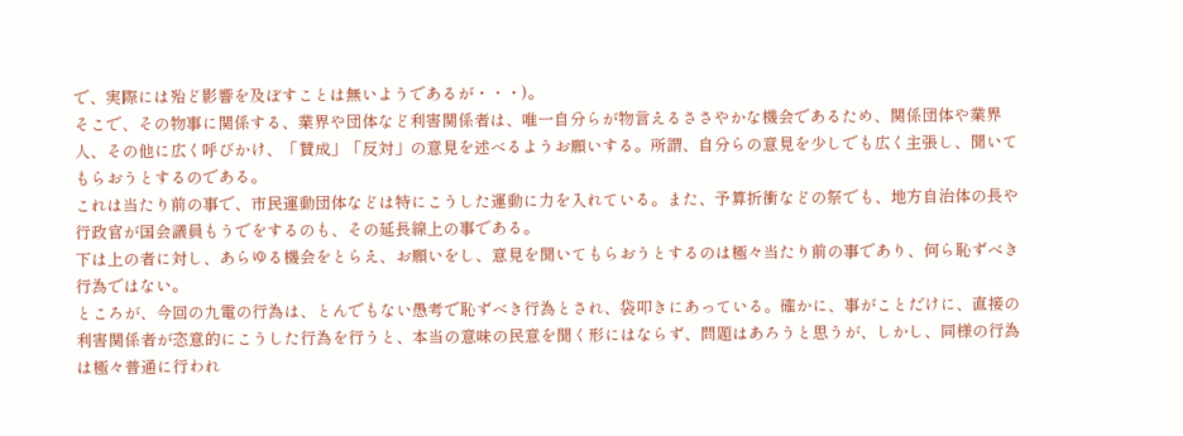で、実際には殆ど影響を及ぼすことは無いようであるが・・・)。
そこで、その物事に関係する、業界や団体など利害関係者は、唯一自分らが物言えるささやかな機会であるため、関係団体や業界人、その他に広く呼びかけ、「賛成」「反対」の意見を述べるようお願いする。所謂、自分らの意見を少しでも広く主張し、聞いてもらおうとするのである。
これは当たり前の事で、市民運動団体などは特にこうした運動に力を入れている。また、予算折衝などの祭でも、地方自治体の長や行政官が国会議員もうでをするのも、その延長線上の事である。
下は上の者に対し、あらゆる機会をとらえ、お願いをし、意見を聞いてもらおうとするのは極々当たり前の事であり、何ら恥ずべき行為ではない。
ところが、今回の九電の行為は、とんでもない愚考で恥ずべき行為とされ、袋叩きにあっている。確かに、事がことだけに、直接の利害関係者が恣意的にこうした行為を行うと、本当の意味の民意を聞く形にはならず、問題はあろうと思うが、しかし、同様の行為は極々普通に行われ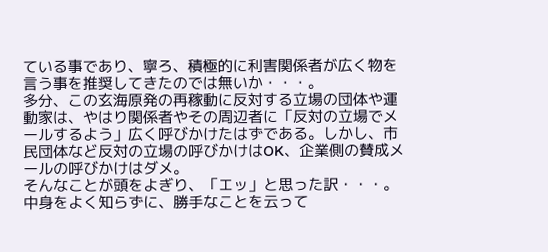ている事であり、寧ろ、積極的に利害関係者が広く物を言う事を推奨してきたのでは無いか・・・。
多分、この玄海原発の再稼動に反対する立場の団体や運動家は、やはり関係者やその周辺者に「反対の立場でメールするよう」広く呼びかけたはずである。しかし、市民団体など反対の立場の呼びかけはOK、企業側の賛成メールの呼びかけはダメ。
そんなことが頭をよぎり、「エッ」と思った訳・・・。 中身をよく知らずに、勝手なことを云って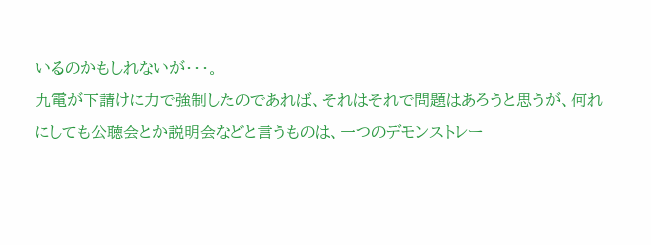いるのかもしれないが・・・。
九電が下請けに力で強制したのであれば、それはそれで問題はあろうと思うが、何れにしても公聴会とか説明会などと言うものは、一つのデモンストレー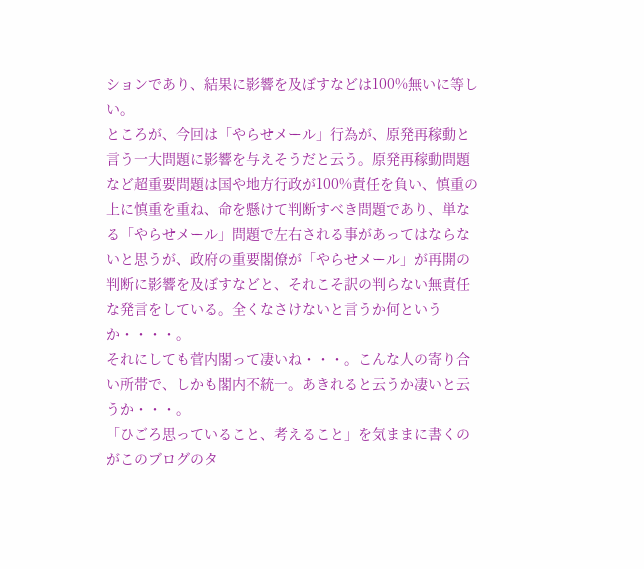ションであり、結果に影響を及ぼすなどは100%無いに等しい。
ところが、今回は「やらせメール」行為が、原発再稼動と言う一大問題に影響を与えそうだと云う。原発再稼動問題など超重要問題は国や地方行政が100%責任を負い、慎重の上に慎重を重ね、命を懸けて判断すべき問題であり、単なる「やらせメール」問題で左右される事があってはならないと思うが、政府の重要閣僚が「やらせメール」が再開の判断に影響を及ぼすなどと、それこそ訳の判らない無責任な発言をしている。全くなさけないと言うか何というか・・・・。
それにしても菅内閣って凄いね・・・。こんな人の寄り合い所帯で、しかも閣内不統一。あきれると云うか凄いと云うか・・・。
「ひごろ思っていること、考えること」を気ままに書くのがこのブログのタ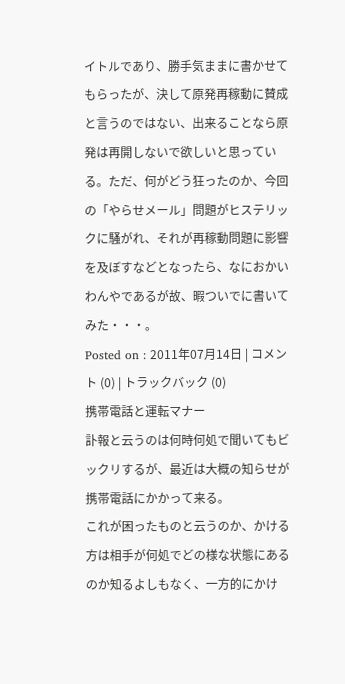イトルであり、勝手気ままに書かせてもらったが、決して原発再稼動に賛成と言うのではない、出来ることなら原発は再開しないで欲しいと思っている。ただ、何がどう狂ったのか、今回の「やらせメール」問題がヒステリックに騒がれ、それが再稼動問題に影響を及ぼすなどとなったら、なにおかいわんやであるが故、暇ついでに書いてみた・・・。
Posted on : 2011年07月14日 | コメント (0) | トラックバック (0)
携帯電話と運転マナー
訃報と云うのは何時何処で聞いてもビックリするが、最近は大概の知らせが携帯電話にかかって来る。
これが困ったものと云うのか、かける方は相手が何処でどの様な状態にあるのか知るよしもなく、一方的にかけ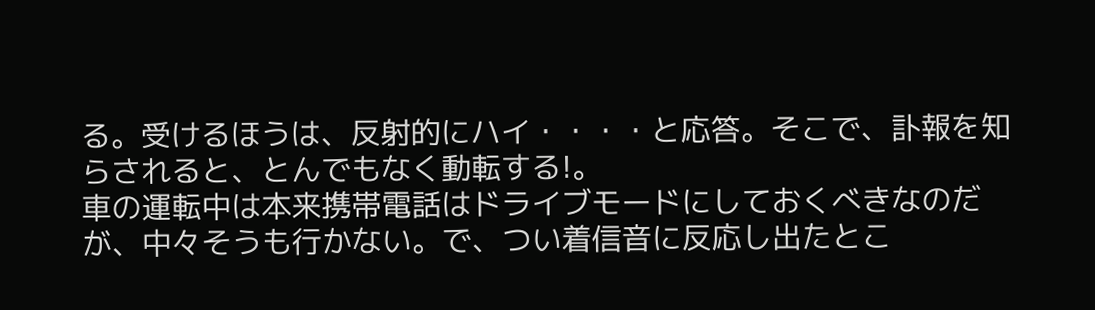る。受けるほうは、反射的にハイ・・・・と応答。そこで、訃報を知らされると、とんでもなく動転する!。
車の運転中は本来携帯電話はドライブモードにしておくべきなのだが、中々そうも行かない。で、つい着信音に反応し出たとこ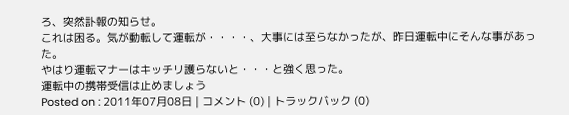ろ、突然訃報の知らせ。
これは困る。気が動転して運転が・・・・、大事には至らなかったが、昨日運転中にそんな事があった。
やはり運転マナーはキッチリ護らないと・・・と強く思った。
運転中の携帯受信は止めましょう
Posted on : 2011年07月08日 | コメント (0) | トラックバック (0)